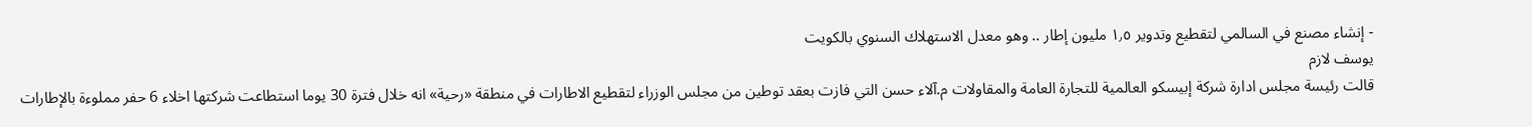- إنشاء مصنع في السالمي لتقطيع وتدوير ١٫٥ مليون إطار .. وهو معدل الاستهلاك السنوي بالكويت
يوسف لازم
قالت رئيسة مجلس ادارة شركة إبيسكو العالمية للتجارة العامة والمقاولات م.آلاء حسن التي فازت بعقد توطين من مجلس الوزراء لتقطيع الاطارات في منطقة «رحية» انه خلال فترة 30 يوما استطاعت شركتها اخلاء 6 حفر مملوءة بالإطارات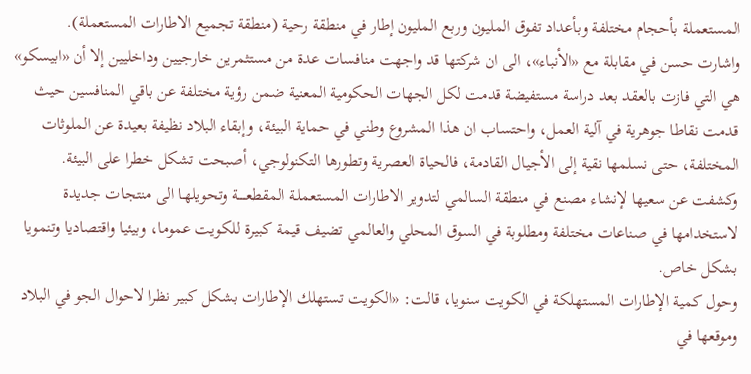المستعملة بأحجام مختلفة وبأعداد تفوق المليون وربع المليون إطار في منطقة رحية (منطقة تجميع الاطارات المستعملة).
واشارت حسن في مقابلة مع «الأنباء»، الى ان شركتها قد واجهت منافسات عدة من مستثمرين خارجيين وداخليين إلا أن «ابيسكو» هي التي فازت بالعقد بعد دراسة مستفيضة قدمت لكل الجهات الحكومية المعنية ضمن رؤية مختلفة عن باقي المنافسين حيث قدمت نقاطا جوهرية في آلية العمل، واحتساب ان هذا المشروع وطني في حماية البيئة، وإبقاء البلاد نظيفة بعيدة عن الملوثات المختلفة، حتى نسلمها نقية إلى الأجيال القادمة، فالحياة العصرية وتطورها التكنولوجي، أصبحت تشكل خطرا على البيئة.
وكشفت عن سعيها لإنشاء مصنع في منطقة السالمي لتدوير الاطارات المستعملـة المقطعـــــة وتحويلهـا الى منتجات جديدة لاستخدامها في صناعات مختلفة ومطلوبة في السوق المحلي والعالمي تضيف قيمة كبيرة للكويت عموما، وبيئيا واقتصاديا وتنمويا بشكل خاص.
وحول كمية الإطارات المستهلكة في الكويت سنويا، قالت: «الكويت تستهلك الإطارات بشكل كبير نظرا لاحوال الجو في البلاد وموقعها في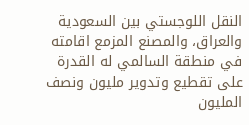النقل اللوجستي بين السعودية والعراق، والمصنع المزمع اقامته في منطقة السالمي له القدرة على تقطيع وتدوير مليون ونصف المليون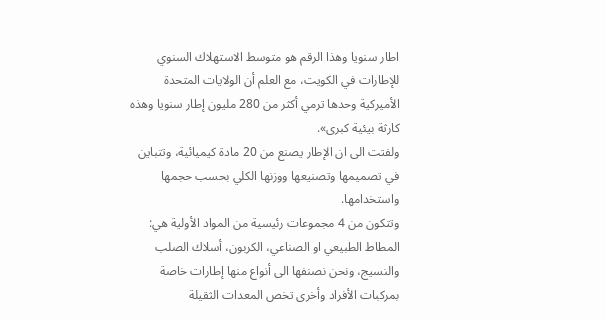اطار سنويا وهذا الرقم هو متوسط الاستهلاك السنوي للإطارات في الكويت، مع العلم أن الولايات المتحدة الأميركية وحدها ترمي أكثر من 280 مليون إطار سنويا وهذه كارثة بيئية كبرى».
ولفتت الى ان الإطار يصنع من 20 مادة كيميائية، وتتباين في تصميمها وتصنيعها ووزنها الكلي بحسب حجمها واستخدامها.
وتتكون من 4 مجموعات رئيسية من المواد الأولية هي: المطاط الطبيعي او الصناعي، الكربون، أسلاك الصلب والنسيج، ونحن نصنفها الى أنواع منها إطارات خاصة بمركبات الأفراد وأخرى تخص المعدات الثقيلة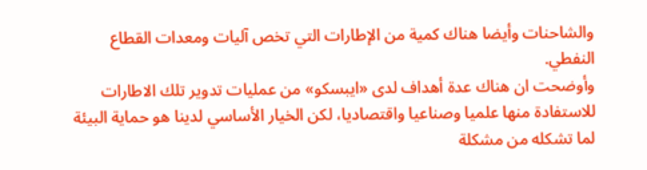والشاحنات وأيضا هناك كمية من الإطارات التي تخص آليات ومعدات القطاع النفطي.
وأوضحت ان هناك عدة أهداف لدى «ايبسكو» من عمليات تدوير تلك الاطارات للاستفادة منها علميا وصناعيا واقتصاديا، لكن الخيار الأساسي لدينا هو حماية البيئة لما تشكله من مشكلة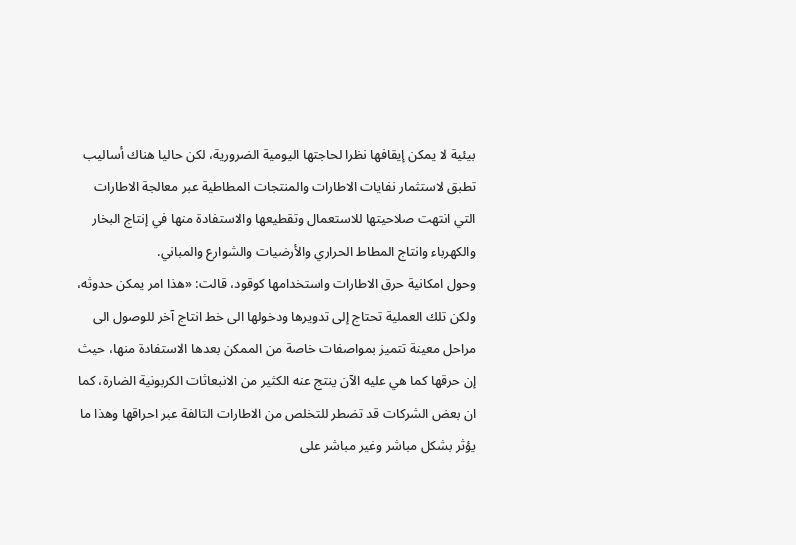بيئية لا يمكن إيقافها نظرا لحاجتها اليومية الضرورية، لكن حاليا هناك أساليب تطبق لاستثمار نفايات الاطارات والمنتجات المطاطية عبر معالجة الاطارات التي انتهت صلاحيتها للاستعمال وتقطيعها والاستفادة منها في إنتاج البخار والكهرباء وانتاج المطاط الحراري والأرضيات والشوارع والمباني.
وحول امكانية حرق الاطارات واستخدامها كوقود، قالت: «هذا امر يمكن حدوثه، ولكن تلك العملية تحتاج إلى تدويرها ودخولها الى خط انتاج آخر للوصول الى مراحل معينة تتميز بمواصفات خاصة من الممكن بعدها الاستفادة منها، حيث إن حرقها كما هي عليه الآن ينتج عنه الكثير من الانبعاثات الكربونية الضارة، كما ان بعض الشركات قد تضطر للتخلص من الاطارات التالفة عبر احراقها وهذا ما يؤثر بشكل مباشر وغير مباشر على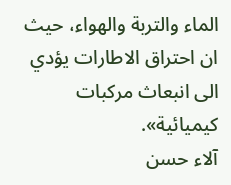الماء والتربة والهواء، حيث ان احتراق الاطارات يؤدي الى انبعاث مركبات كيميائية».
آلاء حسن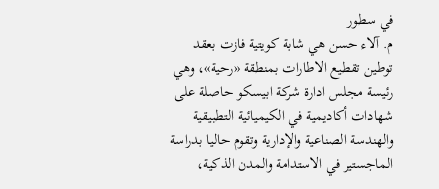في سطور
م. آلاء حسن هي شابة كويتية فازت بعقد توطين تقطيع الاطارات بمنطقة «رحية»، وهي رئيسة مجلس ادارة شركة ابيسكو حاصلة على شهادات أكاديمية في الكيميائية التطبيقية والهندسة الصناعية والإدارية وتقوم حاليا بدراسة الماجستير في الاستدامة والمدن الذكية،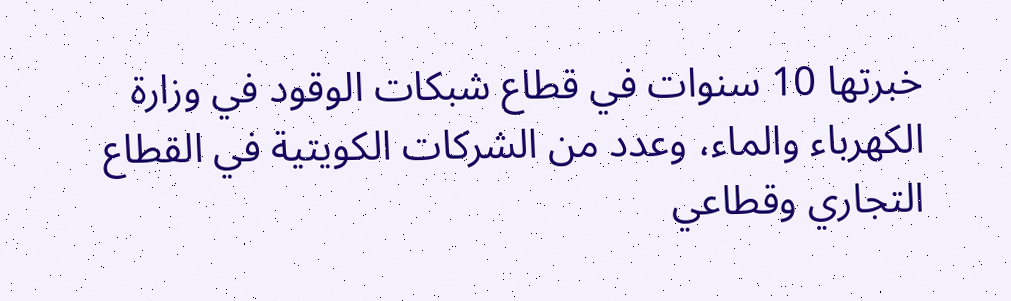خبرتها 10 سنوات في قطاع شبكات الوقود في وزارة الكهرباء والماء، وعدد من الشركات الكويتية في القطاع التجاري وقطاعي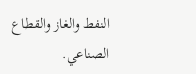النفط والغاز والقطاع الصناعي.